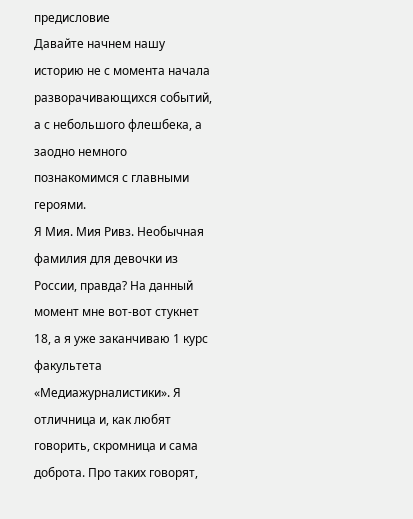предисловие
Давайте начнем нашу историю не с момента начала разворачивающихся событий, а с небольшого флешбека, а заодно немного познакомимся с главными героями.
Я Мия. Мия Ривз. Необычная фамилия для девочки из России, правда? На данный момент мне вот-вот стукнет 18, а я уже заканчиваю 1 курс факультета «Медиажурналистики». Я отличница и, как любят говорить, скромница и сама доброта. Про таких говорят,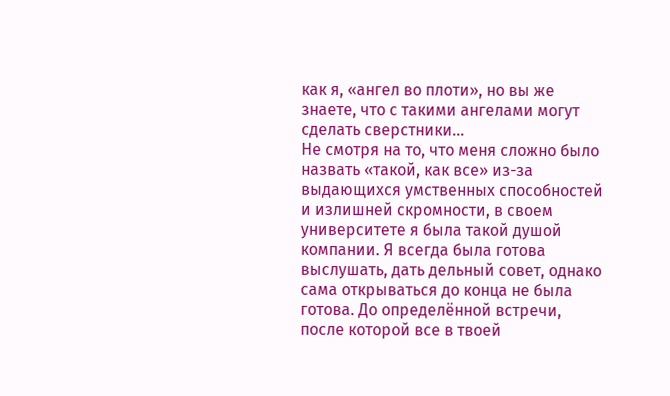как я, «ангел во плоти», но вы же знаете, что с такими ангелами могут сделать сверстники...
Не смотря на то, что меня сложно было назвать «такой, как все» из-за выдающихся умственных способностей и излишней скромности, в своем университете я была такой душой компании. Я всегда была готова выслушать, дать дельный совет, однако сама открываться до конца не была готова. До определённой встречи, после которой все в твоей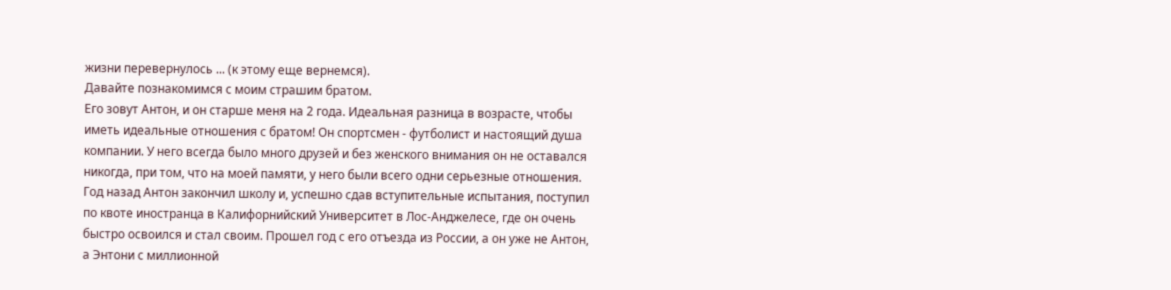жизни перевернулось ... (к этому еще вернемся).
Давайте познакомимся с моим страшим братом.
Его зовут Антон, и он старше меня на 2 года. Идеальная разница в возрасте, чтобы иметь идеальные отношения с братом! Он спортсмен - футболист и настоящий душа компании. У него всегда было много друзей и без женского внимания он не оставался никогда, при том, что на моей памяти, у него были всего одни серьезные отношения.
Год назад Антон закончил школу и, успешно сдав вступительные испытания, поступил по квоте иностранца в Калифорнийский Университет в Лос-Анджелесе, где он очень быстро освоился и стал своим. Прошел год с его отъезда из России, а он уже не Антон, а Энтони с миллионной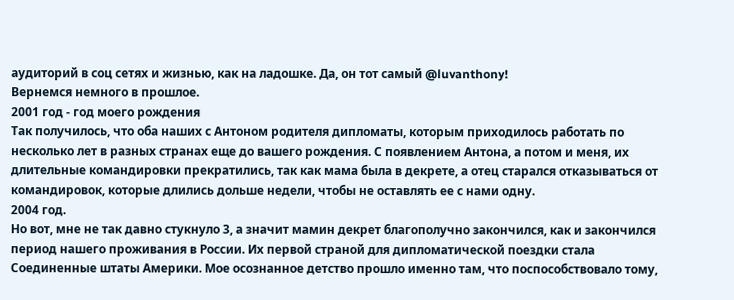аудиторий в соц сетях и жизнью, как на ладошке. Да, он тот самый @luvanthony!
Вернемся немного в прошлое.
2001 год - год моего рождения
Так получилось, что оба наших с Антоном родителя дипломаты, которым приходилось работать по несколько лет в разных странах еще до вашего рождения. С появлением Антона, а потом и меня, их длительные командировки прекратились, так как мама была в декрете, а отец старался отказываться от командировок, которые длились дольше недели, чтобы не оставлять ее с нами одну.
2004 год.
Но вот, мне не так давно стукнуло 3, а значит мамин декрет благополучно закончился, как и закончился период нашего проживания в России. Их первой страной для дипломатической поездки стала Соединенные штаты Америки. Мое осознанное детство прошло именно там, что поспособствовало тому,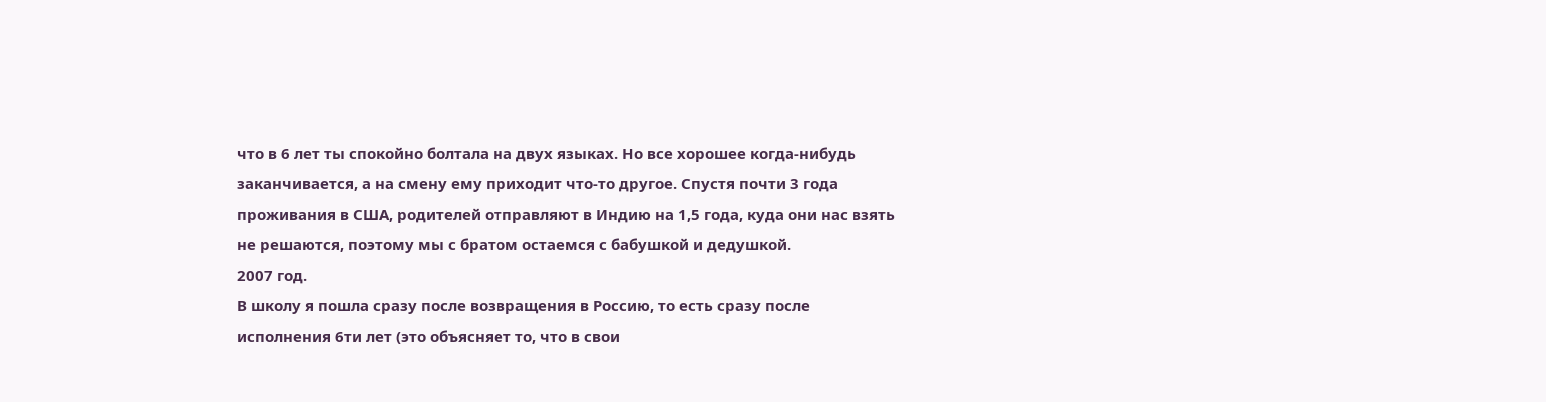что в 6 лет ты спокойно болтала на двух языках. Но все хорошее когда-нибудь заканчивается, а на смену ему приходит что-то другое. Спустя почти 3 года проживания в США, родителей отправляют в Индию на 1,5 года, куда они нас взять не решаются, поэтому мы с братом остаемся с бабушкой и дедушкой.
2007 год.
В школу я пошла сразу после возвращения в Россию, то есть сразу после исполнения 6ти лет (это объясняет то, что в свои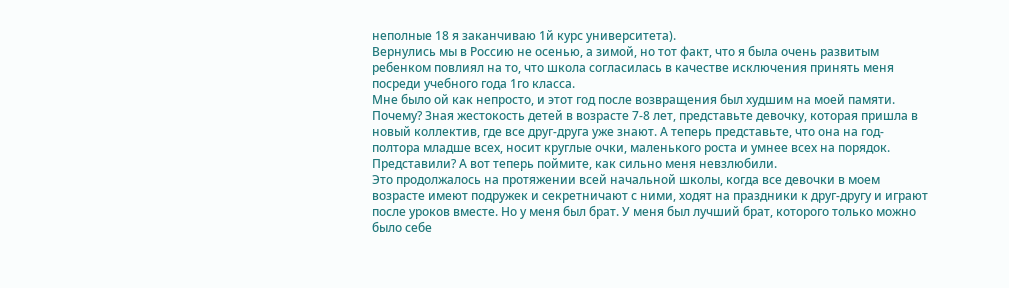неполные 18 я заканчиваю 1й курс университета).
Вернулись мы в Россию не осенью, а зимой, но тот факт, что я была очень развитым ребенком повлиял на то, что школа согласилась в качестве исключения принять меня посреди учебного года 1го класса.
Мне было ой как непросто, и этот год после возвращения был худшим на моей памяти. Почему? Зная жестокость детей в возрасте 7-8 лет, представьте девочку, которая пришла в новый коллектив, где все друг-друга уже знают. А теперь представьте, что она на год-полтора младше всех, носит круглые очки, маленького роста и умнее всех на порядок. Представили? А вот теперь поймите, как сильно меня невзлюбили.
Это продолжалось на протяжении всей начальной школы, когда все девочки в моем возрасте имеют подружек и секретничают с ними, ходят на праздники к друг-другу и играют после уроков вместе. Но у меня был брат. У меня был лучший брат, которого только можно было себе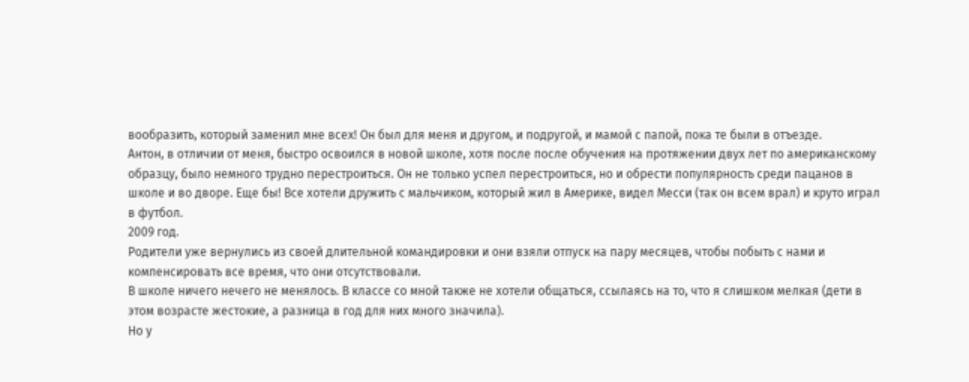вообразить, который заменил мне всех! Он был для меня и другом, и подругой, и мамой с папой, пока те были в отъезде.
Антон, в отличии от меня, быстро освоился в новой школе, хотя после после обучения на протяжении двух лет по американскому образцу, было немного трудно перестроиться. Он не только успел перестроиться, но и обрести популярность среди пацанов в школе и во дворе. Еще бы! Все хотели дружить с мальчиком, который жил в Америке, видел Месси (так он всем врал) и круто играл в футбол.
2009 год.
Родители уже вернулись из своей длительной командировки и они взяли отпуск на пару месяцев, чтобы побыть с нами и компенсировать все время, что они отсутствовали.
В школе ничего нечего не менялось. В классе со мной также не хотели общаться, ссылаясь на то, что я слишком мелкая (дети в этом возрасте жестокие, а разница в год для них много значила).
Но у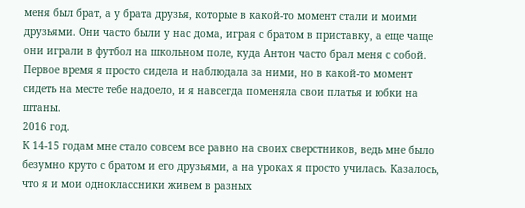меня был брат, а у брата друзья, которые в какой-то момент стали и моими друзьями. Они часто были у нас дома, играя с братом в приставку, а еще чаще они играли в футбол на школьном поле, куда Антон часто брал меня с собой. Первое время я просто сидела и наблюдала за ними, но в какой-то момент сидеть на месте тебе надоело, и я навсегда поменяла свои платья и юбки на штаны.
2016 год.
К 14-15 годам мне стало совсем все равно на своих сверстников, ведь мне было безумно круто с братом и его друзьями, а на уроках я просто училась. Казалось, что я и мои одноклассники живем в разных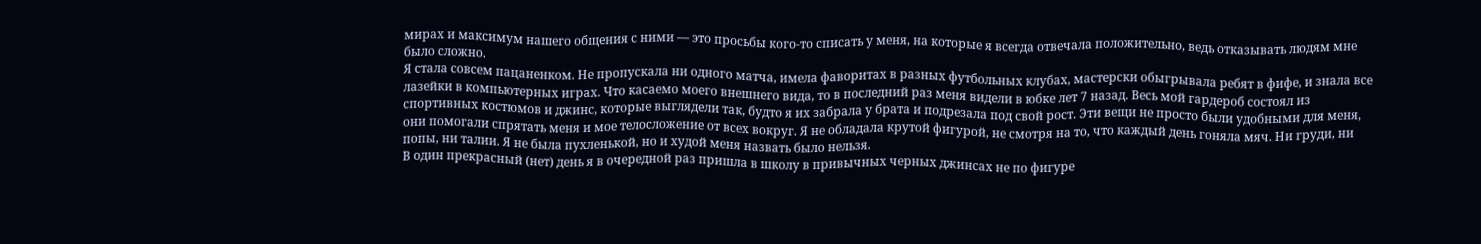мирах и максимум нашего общения с ними — это просьбы кого-то списать у меня, на которые я всегда отвечала положительно, ведь отказывать людям мне было сложно.
Я стала совсем пацаненком. Не пропускала ни одного матча, имела фаворитах в разных футбольных клубах, мастерски обыгрывала ребят в фифе, и знала все лазейки в компьютерных играх. Что касаемо моего внешнего вида, то в последний раз меня видели в юбке лет 7 назад. Весь мой гардероб состоял из спортивных костюмов и джинс, которые выглядели так, будто я их забрала у брата и подрезала под свой рост. Эти вещи не просто были удобными для меня, они помогали спрятать меня и мое телосложение от всех вокруг. Я не обладала крутой фигурой, не смотря на то, что каждый день гоняла мяч. Ни груди, ни попы, ни талии. Я не была пухленькой, но и худой меня назвать было нельзя.
В один прекрасный (нет) день я в очередной раз пришла в школу в привычных черных джинсах не по фигуре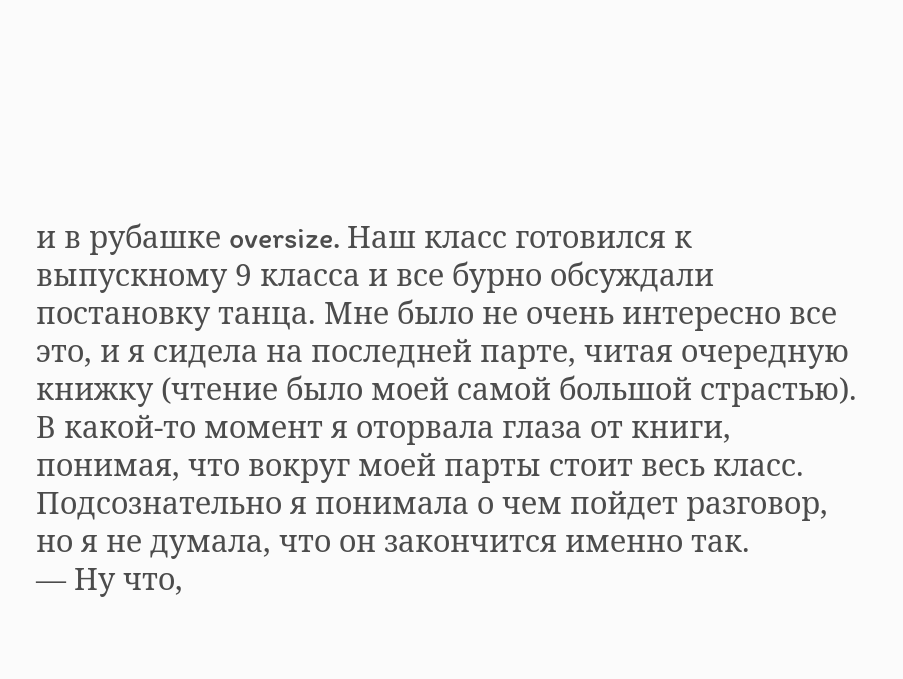и в рубашке oversize. Наш класс готовился к выпускному 9 класса и все бурно обсуждали постановку танца. Мне было не очень интересно все это, и я сидела на последней парте, читая очередную книжку (чтение было моей самой большой страстью). В какой-то момент я оторвала глаза от книги, понимая, что вокруг моей парты стоит весь класс. Подсознательно я понимала о чем пойдет разговор, но я не думала, что он закончится именно так.
— Ну что,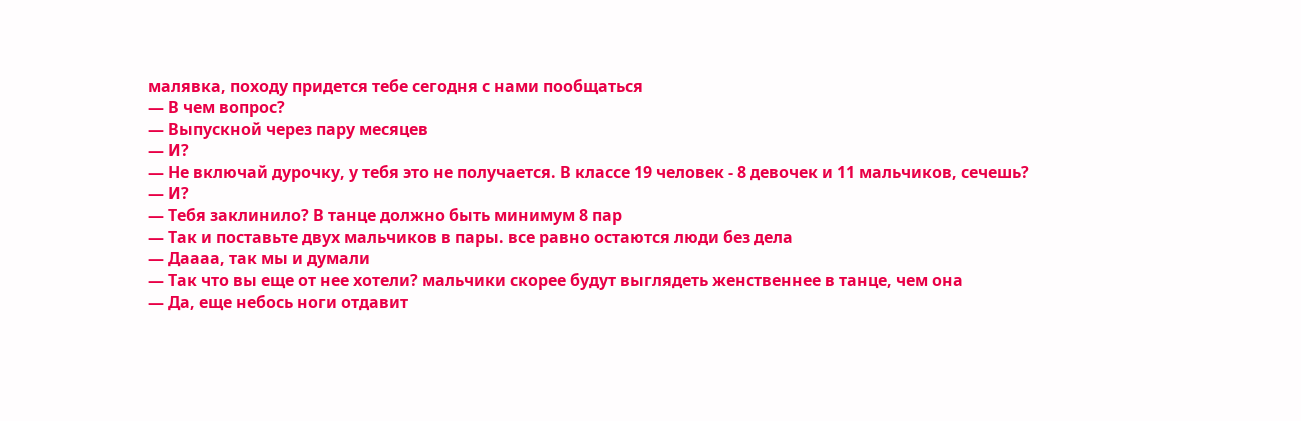малявка, походу придется тебе сегодня с нами пообщаться
— В чем вопрос?
— Выпускной через пару месяцев
— И?
— Не включай дурочку, у тебя это не получается. В классе 19 человек - 8 девочек и 11 мальчиков, сечешь?
— И?
— Тебя заклинило? В танце должно быть минимум 8 пар
— Так и поставьте двух мальчиков в пары. все равно остаются люди без дела
— Даааа, так мы и думали
— Так что вы еще от нее хотели? мальчики скорее будут выглядеть женственнее в танце, чем она
— Да, еще небось ноги отдавит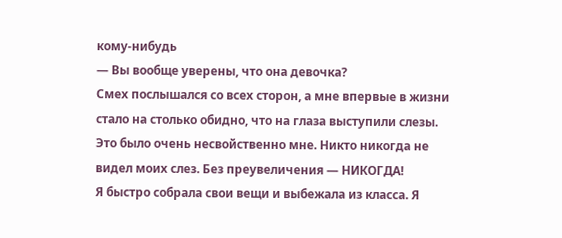кому-нибудь
— Вы вообще уверены, что она девочка?
Смех послышался со всех сторон, а мне впервые в жизни стало на столько обидно, что на глаза выступили слезы. Это было очень несвойственно мне. Никто никогда не видел моих слез. Без преувеличения — НИКОГДА!
Я быстро собрала свои вещи и выбежала из класса. Я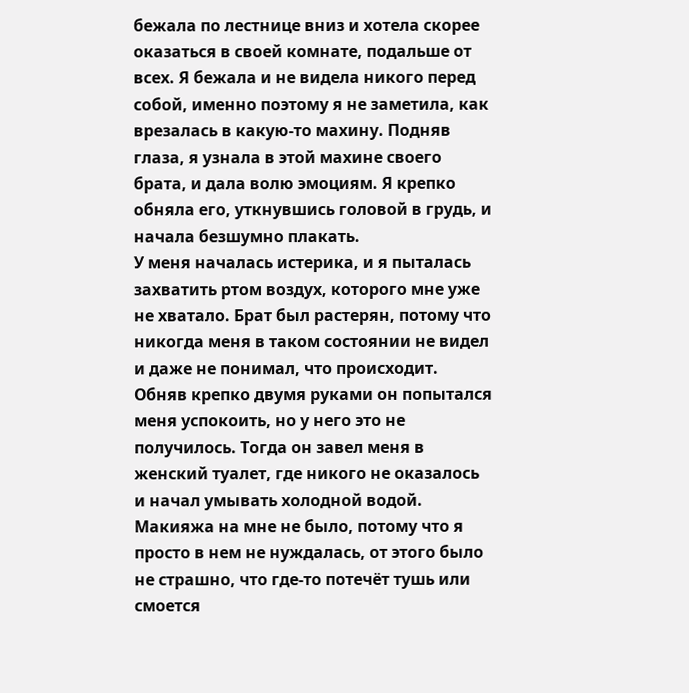бежала по лестнице вниз и хотела скорее оказаться в своей комнате, подальше от всех. Я бежала и не видела никого перед собой, именно поэтому я не заметила, как врезалась в какую-то махину. Подняв глаза, я узнала в этой махине своего брата, и дала волю эмоциям. Я крепко обняла его, уткнувшись головой в грудь, и начала безшумно плакать.
У меня началась истерика, и я пыталась захватить ртом воздух, которого мне уже не хватало. Брат был растерян, потому что никогда меня в таком состоянии не видел и даже не понимал, что происходит. Обняв крепко двумя руками он попытался меня успокоить, но у него это не получилось. Тогда он завел меня в женский туалет, где никого не оказалось и начал умывать холодной водой. Макияжа на мне не было, потому что я просто в нем не нуждалась, от этого было не страшно, что где-то потечёт тушь или смоется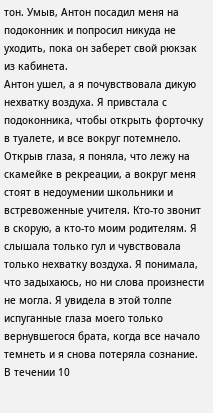тон. Умыв, Антон посадил меня на подоконник и попросил никуда не уходить, пока он заберет свой рюкзак из кабинета.
Антон ушел, а я почувствовала дикую нехватку воздуха. Я привстала с подоконника, чтобы открыть форточку в туалете, и все вокруг потемнело. Открыв глаза, я поняла, что лежу на скамейке в рекреации, а вокруг меня стоят в недоумении школьники и встревоженные учителя. Кто-то звонит в скорую, а кто-то моим родителям. Я слышала только гул и чувствовала только нехватку воздуха. Я понимала, что задыхаюсь, но ни слова произнести не могла. Я увидела в этой толпе испуганные глаза моего только вернувшегося брата, когда все начало темнеть и я снова потеряла сознание.
В течении 10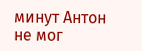минут Антон не мог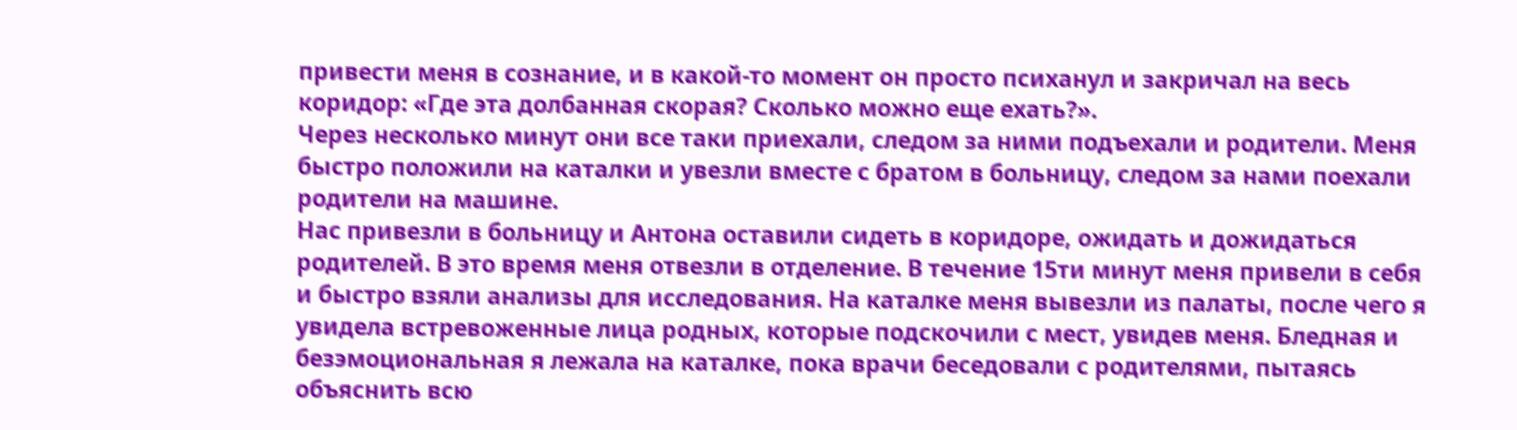привести меня в сознание, и в какой-то момент он просто психанул и закричал на весь коридор: «Где эта долбанная скорая? Сколько можно еще ехать?».
Через несколько минут они все таки приехали, следом за ними подъехали и родители. Меня быстро положили на каталки и увезли вместе с братом в больницу, следом за нами поехали родители на машине.
Нас привезли в больницу и Антона оставили сидеть в коридоре, ожидать и дожидаться родителей. В это время меня отвезли в отделение. В течение 15ти минут меня привели в себя и быстро взяли анализы для исследования. На каталке меня вывезли из палаты, после чего я увидела встревоженные лица родных, которые подскочили с мест, увидев меня. Бледная и безэмоциональная я лежала на каталке, пока врачи беседовали с родителями, пытаясь объяснить всю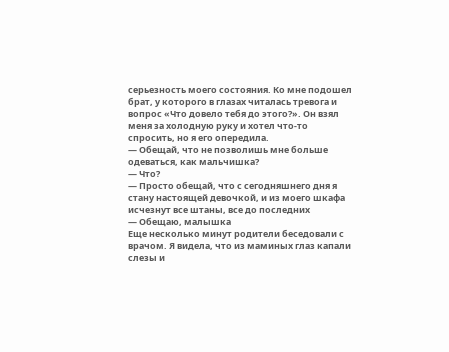серьезность моего состояния. Ко мне подошел брат, у которого в глазах читалась тревога и вопрос «Что довело тебя до этого?». Он взял меня за холодную руку и хотел что-то спросить, но я его опередила.
— Обещай, что не позволишь мне больше одеваться, как мальчишка?
— Что?
— Просто обещай, что с сегодняшнего дня я стану настоящей девочкой, и из моего шкафа исчезнут все штаны, все до последних
— Обещаю, малышка
Еще несколько минут родители беседовали с врачом. Я видела, что из маминых глаз капали слезы и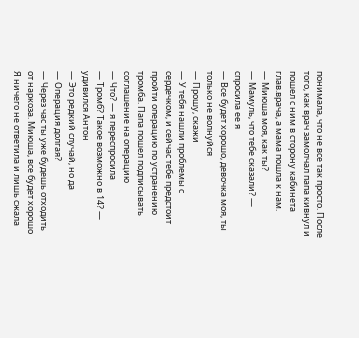понимала, что не все так просто. После того, как врач замолчал папа кивнул и пошел с ним в сторону кабинета глав.врача, а мама пошла к нам.
— Миюша моя, как ты?
— Мамуль, что тебе сказали? — спросила ее я
— Все будет хорошо, девочка моя, ты только не волнуйся
— Прошу, скажи
— У тебя нашли проблемы с сердечком, и сейчас тебе предстоит пройти операцию по устранению тромба. Папа пошел подписывать соглашение на операцию
— Что? — я переспросила
— Тромб? Такое возможно в 14? — удивился Антон
— Это редкий случай, но да
— Операция долгая?
— Через час ты уже будешь отходить от наркоза. Миюша, все будет хорошо
Я ничего не ответила и лишь сжала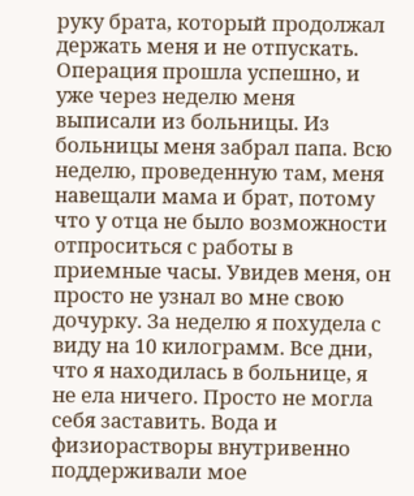руку брата, который продолжал держать меня и не отпускать.
Операция прошла успешно, и уже через неделю меня выписали из больницы. Из больницы меня забрал папа. Всю неделю, проведенную там, меня навещали мама и брат, потому что у отца не было возможности отпроситься с работы в приемные часы. Увидев меня, он просто не узнал во мне свою дочурку. За неделю я похудела с виду на 10 килограмм. Все дни, что я находилась в больнице, я не ела ничего. Просто не могла себя заставить. Вода и физиорастворы внутривенно поддерживали мое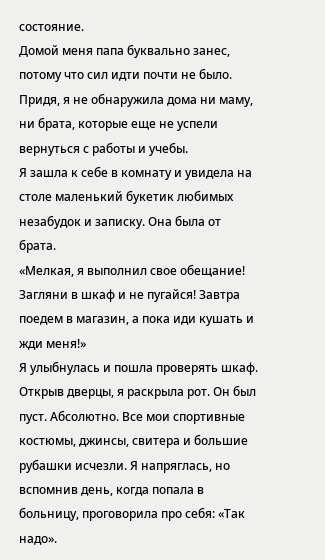состояние.
Домой меня папа буквально занес, потому что сил идти почти не было. Придя, я не обнаружила дома ни маму, ни брата, которые еще не успели вернуться с работы и учебы.
Я зашла к себе в комнату и увидела на столе маленький букетик любимых незабудок и записку. Она была от брата.
«Мелкая, я выполнил свое обещание! Загляни в шкаф и не пугайся! Завтра поедем в магазин, а пока иди кушать и жди меня!»
Я улыбнулась и пошла проверять шкаф. Открыв дверцы, я раскрыла рот. Он был пуст. Абсолютно. Все мои спортивные костюмы, джинсы, свитера и большие рубашки исчезли. Я напряглась, но вспомнив день, когда попала в больницу, проговорила про себя: «Так надо».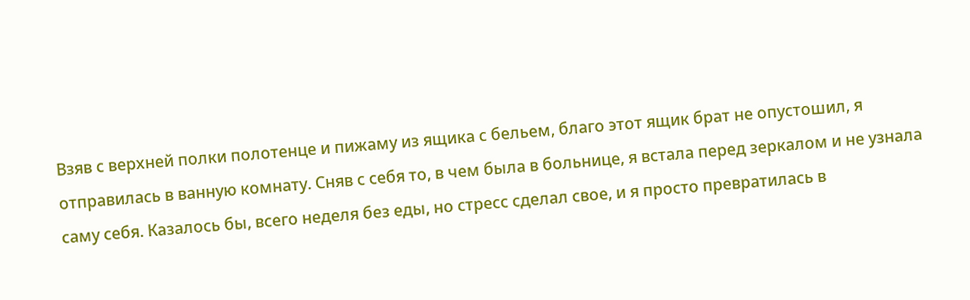Взяв с верхней полки полотенце и пижаму из ящика с бельем, благо этот ящик брат не опустошил, я отправилась в ванную комнату. Сняв с себя то, в чем была в больнице, я встала перед зеркалом и не узнала саму себя. Казалось бы, всего неделя без еды, но стресс сделал свое, и я просто превратилась в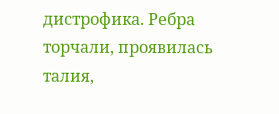дистрофика. Ребра торчали, проявилась талия,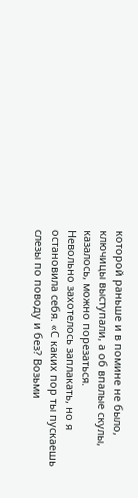которой раньше и в помине не было, ключицы выступали, а об впалые скулы, казалось, можно порезаться.
Невольно захотелось заплакать, но я остановила себя. «С каких пор ты пускаешь слезы по поводу и без? Возьми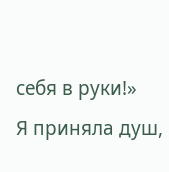себя в руки!»
Я приняла душ,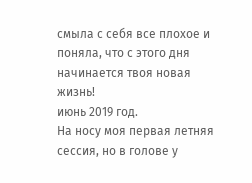смыла с себя все плохое и поняла, что с этого дня начинается твоя новая жизнь!
июнь 2019 год.
На носу моя первая летняя сессия, но в голове у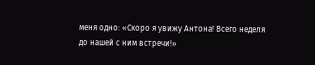меня одно: «Скоро я увижу Антона! Всего неделя до нашей с ним встречи!»